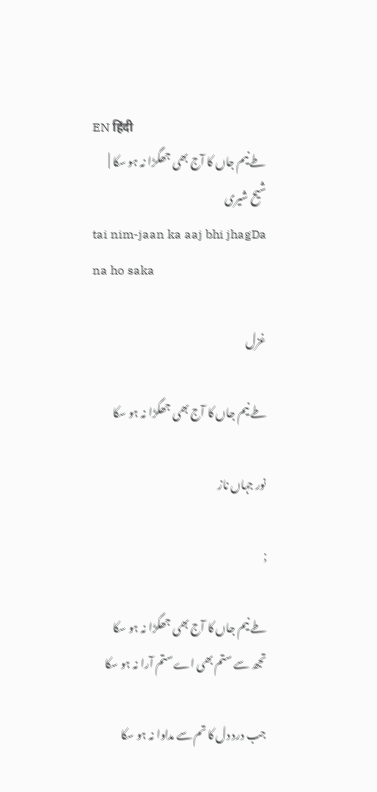EN हिंदी
طے نیم جاں کا آج بھی جھگڑا نہ ہو سکا | شیح شیری
tai nim-jaan ka aaj bhi jhagDa na ho saka

غزل

طے نیم جاں کا آج بھی جھگڑا نہ ہو سکا

نور جہاں ناز

;

طے نیم جاں کا آج بھی جھگڑا نہ ہو سکا
تجھ سے ستم بھی اے ستم آرا نہ ہو سکا

جب درد دل کا تم سے مداوا نہ ہو سکا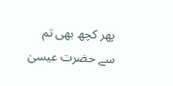پھر کچھ بھی تم سے حضرت عیسیٰ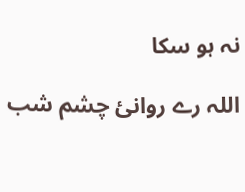نہ ہو سکا

اللہ رے روانیٔ چشم شب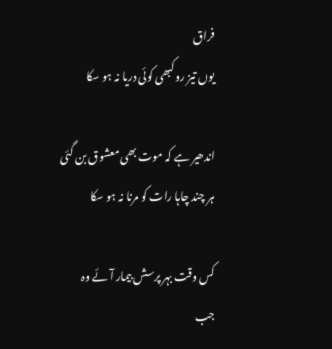فراق
یوں تیز رو کبھی کوئی دریا نہ ہو سکا

اندھیر ہے کہ موت بھی معشوق بن گئی
ہر چند چاہا رات کو مرنا نہ ہو سکا

کس وقت بہر پرسش بیمار آئے وہ
جب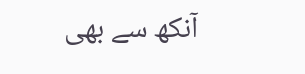آنکھ سے بھی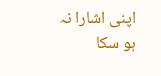اپنی اشارا نہ ہو سکا